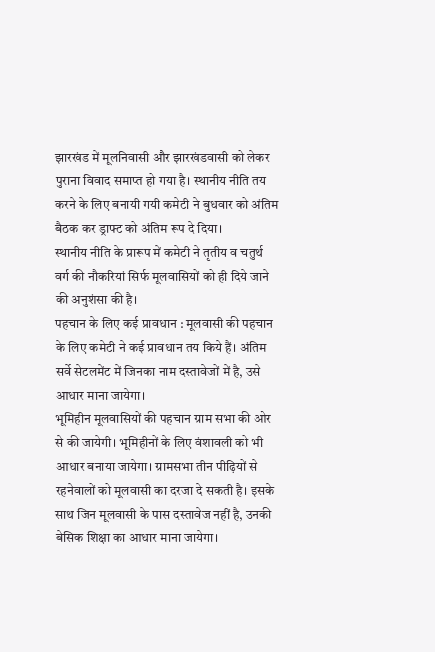झारखंड में मूलनिवासी और झारखंडवासी को लेकर पुराना विवाद समाप्त हो गया है। स्थानीय नीति तय करने के लिए बनायी गयी कमेटी ने बुधवार को अंतिम बैठक कर ड्राफ्ट को अंतिम रूप दे दिया।
स्थानीय नीति के प्रारूप में कमेटी ने तृतीय व चतुर्थ वर्ग की नौकरियां सिर्फ मूलवासियों को ही दिये जाने की अनुशंसा की है।
पहचान के लिए कई प्रावधान : मूलवासी की पहचान के लिए कमेटी ने कई प्रावधान तय किये हैं। अंतिम सर्वे सेटलमेंट में जिनका नाम दस्तावेजों में है, उसे आधार माना जायेगा।
भूमिहीन मूलवासियों की पहचान ग्राम सभा की ओर से की जायेगी। भूमिहीनों के लिए वंशावली को भी आधार बनाया जायेगा। ग्रामसभा तीन पीढ़ियों से रहनेवालों को मूलवासी का दरजा दे सकती है। इसके साथ जिन मूलवासी के पास दस्तावेज नहीं है, उनकी बेसिक शिक्षा का आधार माना जायेगा।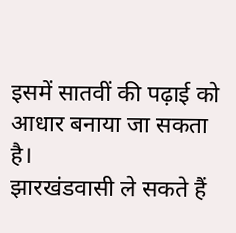इसमें सातवीं की पढ़ाई को आधार बनाया जा सकता है।
झारखंडवासी ले सकते हैं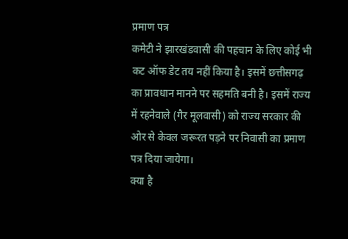प्रमाण पत्र
कमेटी ने झारखंडवासी की पहचान के लिए कोई भी कट ऑफ डेट तय नहीं किया है। इसमें छत्तीसगढ़ का प्रावधान मानने पर सहमति बनी है। इसमें राज्य में रहनेवाले (गैर मूलवासी) को राज्य सरकार की ओर से केवल जरूरत पड़ने पर निवासी का प्रमाण पत्र दिया जायेगा।
क्या है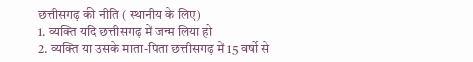छत्तीसगढ़ की नीति ( स्थानीय के लिए)
1. व्यक्ति यदि छत्तीसगढ़ में जन्म लिया हो
2. व्यक्ति या उसके माता-पिता छत्तीसगढ़ में 15 वर्षो से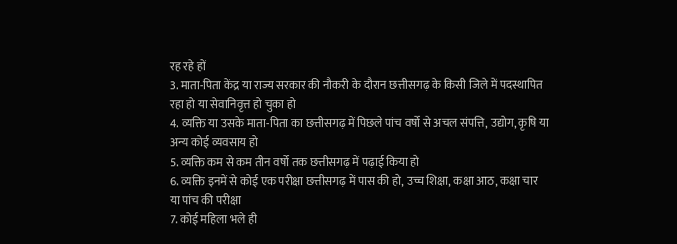रह रहे हों
3. माता-पिता केंद्र या राज्य सरकार की नौकरी के दौरान छत्तीसगढ़ के किसी जिले में पदस्थापित रहा हो या सेवानिवृत्त हो चुका हो
4. व्यक्ति या उसके माता-पिता का छत्तीसगढ़ में पिछले पांच वर्षो से अचल संपत्ति, उद्योग, कृषि या अन्य कोई व्यवसाय हो
5. व्यक्ति कम से कम तीन वर्षो तक छत्तीसगढ़ में पढ़ाई किया हो
6. व्यक्ति इनमें से कोई एक परीक्षा छत्तीसगढ़ में पास की हो, उच्च शिक्षा, कक्षा आठ, कक्षा चार या पांच की परीक्षा
7. कोई महिला भले ही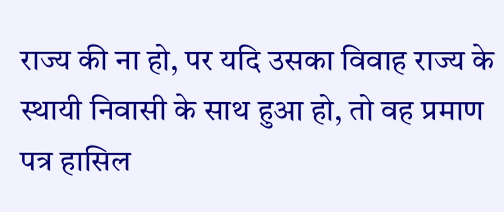राज्य की ना हो, पर यदि उसका विवाह राज्य के स्थायी निवासी के साथ हुआ हो, तो वह प्रमाण पत्र हासिल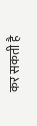कर सकती है